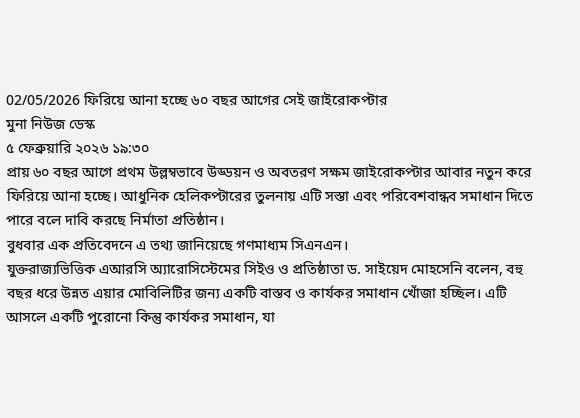02/05/2026 ফিরিয়ে আনা হচ্ছে ৬০ বছর আগের সেই জাইরোকপ্টার
মুনা নিউজ ডেস্ক
৫ ফেব্রুয়ারি ২০২৬ ১৯:৩০
প্রায় ৬০ বছর আগে প্রথম উল্লম্বভাবে উড্ডয়ন ও অবতরণ সক্ষম জাইরোকপ্টার আবার নতুন করে ফিরিয়ে আনা হচ্ছে। আধুনিক হেলিকপ্টারের তুলনায় এটি সস্তা এবং পরিবেশবান্ধব সমাধান দিতে পারে বলে দাবি করছে নির্মাতা প্রতিষ্ঠান।
বুধবার এক প্রতিবেদনে এ তথ্য জানিয়েছে গণমাধ্যম সিএনএন।
যুক্তরাজ্যভিত্তিক এআরসি অ্যারোসিস্টেমের সিইও ও প্রতিষ্ঠাতা ড. সাইয়েদ মোহসেনি বলেন, বহু বছর ধরে উন্নত এয়ার মোবিলিটির জন্য একটি বাস্তব ও কার্যকর সমাধান খোঁজা হচ্ছিল। এটি আসলে একটি পুরোনো কিন্তু কার্যকর সমাধান, যা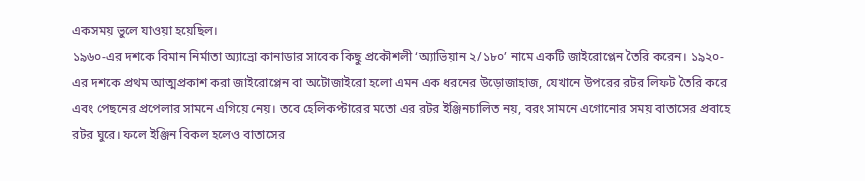একসময় ভুলে যাওয়া হয়েছিল।
১৯৬০-এর দশকে বিমান নির্মাতা অ্যাভ্রো কানাডার সাবেক কিছু প্রকৌশলী ‘অ্যাভিয়ান ২/১৮০’ নামে একটি জাইরোপ্লেন তৈরি করেন। ১৯২০-এর দশকে প্রথম আত্মপ্রকাশ করা জাইরোপ্লেন বা অটোজাইরো হলো এমন এক ধরনের উড়োজাহাজ, যেখানে উপরের রটর লিফট তৈরি করে এবং পেছনের প্রপেলার সামনে এগিয়ে নেয়। তবে হেলিকপ্টারের মতো এর রটর ইঞ্জিনচালিত নয়, বরং সামনে এগোনোর সময় বাতাসের প্রবাহে রটর ঘুরে। ফলে ইঞ্জিন বিকল হলেও বাতাসের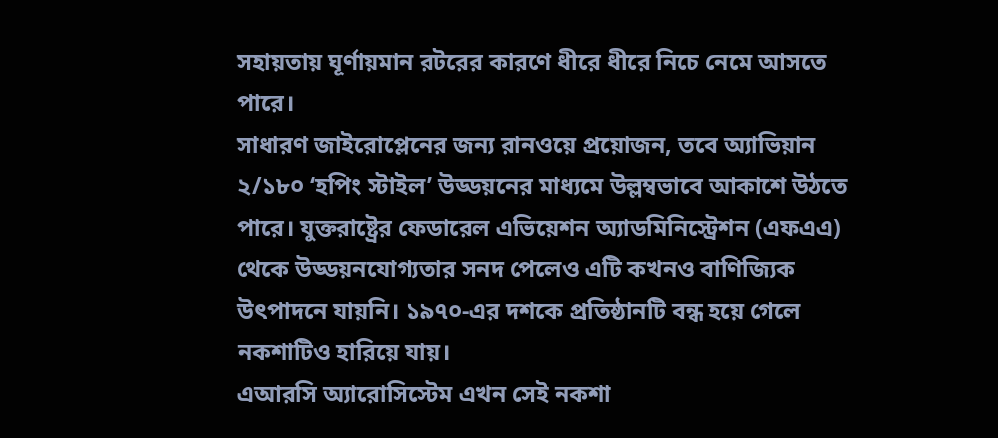সহায়তায় ঘূর্ণায়মান রটরের কারণে ধীরে ধীরে নিচে নেমে আসতে পারে।
সাধারণ জাইরোপ্লেনের জন্য রানওয়ে প্রয়োজন, তবে অ্যাভিয়ান ২/১৮০ ‘হপিং স্টাইল’ উড্ডয়নের মাধ্যমে উল্লম্বভাবে আকাশে উঠতে পারে। যুক্তরাষ্ট্রের ফেডারেল এভিয়েশন অ্যাডমিনিস্ট্রেশন (এফএএ) থেকে উড্ডয়নযোগ্যতার সনদ পেলেও এটি কখনও বাণিজ্যিক উৎপাদনে যায়নি। ১৯৭০-এর দশকে প্রতিষ্ঠানটি বন্ধ হয়ে গেলে নকশাটিও হারিয়ে যায়।
এআরসি অ্যারোসিস্টেম এখন সেই নকশা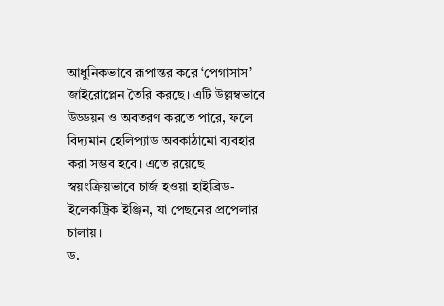আধুনিকভাবে রূপান্তর করে ‘পেগাসাস’ জাইরোপ্লেন তৈরি করছে। এটি উল্লম্বভাবে উড্ডয়ন ও অবতরণ করতে পারে, ফলে বিদ্যমান হেলিপ্যাড অবকাঠামো ব্যবহার করা সম্ভব হবে। এতে রয়েছে স্বয়ংক্রিয়ভাবে চার্জ হওয়া হাইব্রিড-ইলেকট্রিক ইঞ্জিন, যা পেছনের প্রপেলার চালায়।
ড.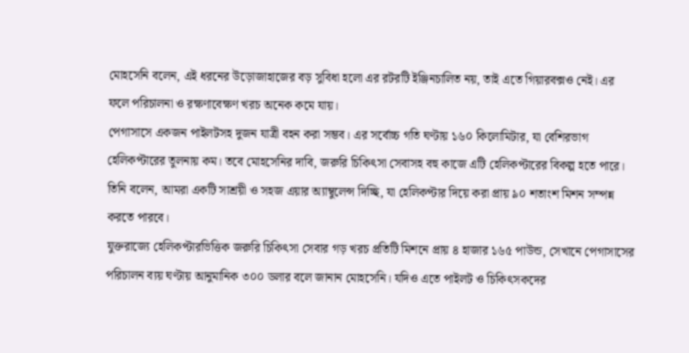মোহসেনি বলেন, এই ধরনের উড়োজাহাজের বড় সুবিধা হলো এর রটরটি ইঞ্জিনচালিত নয়, তাই এতে গিয়ারবক্সও নেই। এর ফলে পরিচালনা ও রক্ষণাবেক্ষণ খরচ অনেক কমে যায়।
পেগাসাসে একজন পাইলটসহ দুজন যাত্রী বহন করা সম্ভব। এর সর্বোচ্চ গতি ঘণ্টায় ১৬০ কিলোমিটার, যা বেশিরভাগ হেলিকপ্টারের তুলনায় কম। তবে মোহসেনির দাবি, জরুরি চিকিৎসা সেবাসহ বহু কাজে এটি হেলিকপ্টারের বিকল্প হতে পারে।
তিনি বলেন, আমরা একটি সাশ্রয়ী ও সহজ এয়ার অ্যাম্বুলেন্স দিচ্ছি, যা হেলিকপ্টার দিয়ে করা প্রায় ৯০ শতাংশ মিশন সম্পন্ন করতে পারবে।
যুক্তরাজ্যে হেলিকপ্টারভিত্তিক জরুরি চিকিৎসা সেবার গড় খরচ প্রতিটি মিশনে প্রায় ৪ হাজার ১৬৫ পাউন্ড, সেখানে পেগাসাসের পরিচালন ব্যয় ঘণ্টায় আনুমানিক ৩০০ ডলার বলে জানান মোহসেনি। যদিও এতে পাইলট ও চিকিৎসকদের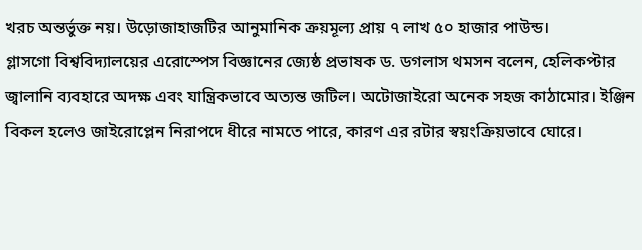খরচ অন্তর্ভুক্ত নয়। উড়োজাহাজটির আনুমানিক ক্রয়মূল্য প্রায় ৭ লাখ ৫০ হাজার পাউন্ড।
গ্লাসগো বিশ্ববিদ্যালয়ের এরোস্পেস বিজ্ঞানের জ্যেষ্ঠ প্রভাষক ড. ডগলাস থমসন বলেন, হেলিকপ্টার জ্বালানি ব্যবহারে অদক্ষ এবং যান্ত্রিকভাবে অত্যন্ত জটিল। অটোজাইরো অনেক সহজ কাঠামোর। ইঞ্জিন বিকল হলেও জাইরোপ্লেন নিরাপদে ধীরে নামতে পারে, কারণ এর রটার স্বয়ংক্রিয়ভাবে ঘোরে।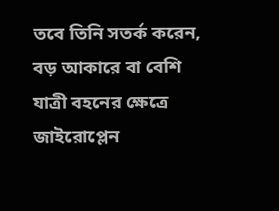তবে তিনি সতর্ক করেন, বড় আকারে বা বেশি যাত্রী বহনের ক্ষেত্রে জাইরোপ্লেন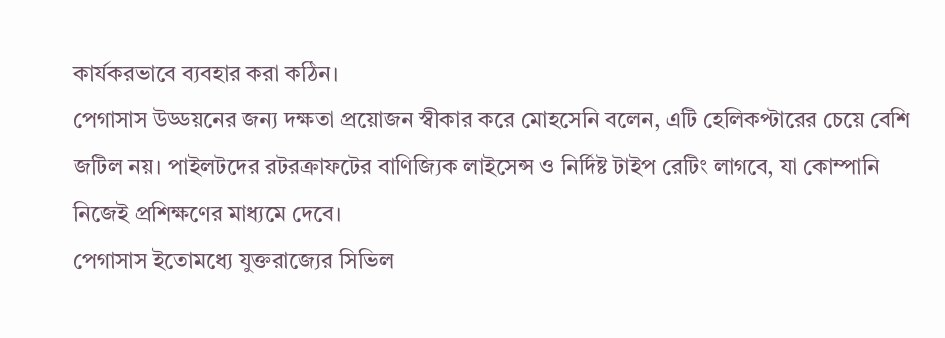কার্যকরভাবে ব্যবহার করা কঠিন।
পেগাসাস উড্ডয়নের জন্য দক্ষতা প্রয়োজন স্বীকার করে মোহসেনি বলেন, এটি হেলিকপ্টারের চেয়ে বেশি জটিল নয়। পাইলটদের রটরক্রাফটের বাণিজ্যিক লাইসেন্স ও নির্দিষ্ট টাইপ রেটিং লাগবে, যা কোম্পানি নিজেই প্রশিক্ষণের মাধ্যমে দেবে।
পেগাসাস ইতোমধ্যে যুক্তরাজ্যের সিভিল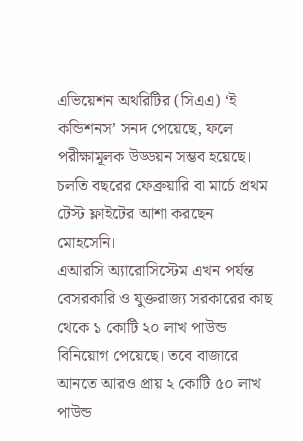এভিয়েশন অথরিটির (সিএএ) ‘ই কন্ডিশনস’ সনদ পেয়েছে, ফলে পরীক্ষামূলক উড্ডয়ন সম্ভব হয়েছে। চলতি বছরের ফেব্রুয়ারি বা মার্চে প্রথম টেস্ট ফ্লাইটের আশা করছেন মোহসেনি।
এআরসি অ্যারোসিস্টেম এখন পর্যন্ত বেসরকারি ও যুক্তরাজ্য সরকারের কাছ থেকে ১ কোটি ২০ লাখ পাউন্ড বিনিয়োগ পেয়েছে। তবে বাজারে আনতে আরও প্রায় ২ কোটি ৫০ লাখ পাউন্ড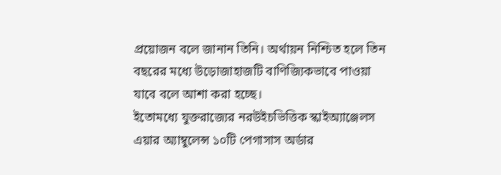প্রয়োজন বলে জানান তিনি। অর্থায়ন নিশ্চিত হলে তিন বছরের মধ্যে উড়োজাহাজটি বাণিজ্যিকভাবে পাওয়া যাবে বলে আশা করা হচ্ছে।
ইতোমধ্যে যুক্তরাজ্যের নরউইচভিত্তিক স্কাইঅ্যাঞ্জেলস এয়ার অ্যাম্বুলেন্স ১০টি পেগাসাস অর্ডার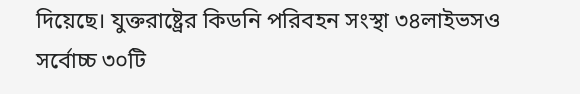দিয়েছে। যুক্তরাষ্ট্রের কিডনি পরিবহন সংস্থা ৩৪লাইভসও সর্বোচ্চ ৩০টি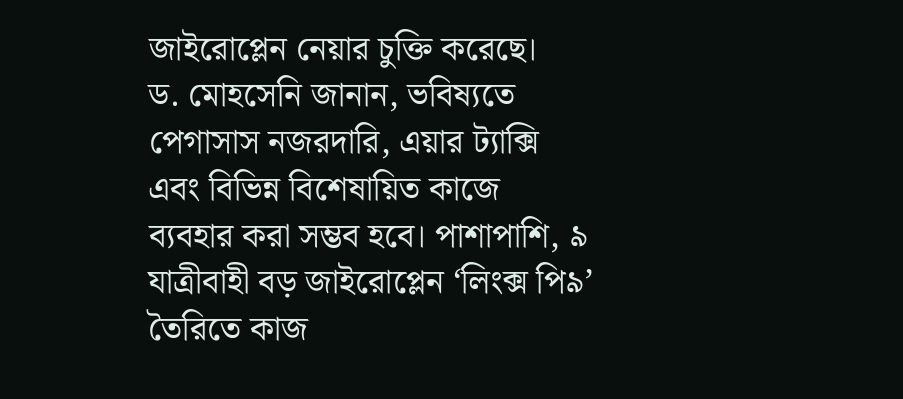জাইরোপ্লেন নেয়ার চুক্তি করেছে।
ড. মোহসেনি জানান, ভবিষ্যতে পেগাসাস নজরদারি, এয়ার ট্যাক্সি এবং বিভিন্ন বিশেষায়িত কাজে ব্যবহার করা সম্ভব হবে। পাশাপাশি, ৯ যাত্রীবাহী বড় জাইরোপ্লেন ‘লিংক্স পি৯’ তৈরিতে কাজ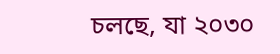চলছে, যা ২০৩০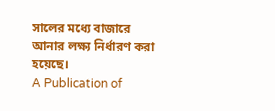সালের মধ্যে বাজারে আনার লক্ষ্য নির্ধারণ করা হয়েছে।
A Publication of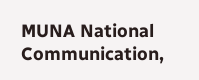MUNA National Communication,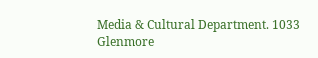Media & Cultural Department. 1033 Glenmore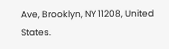Ave, Brooklyn, NY 11208, United States.